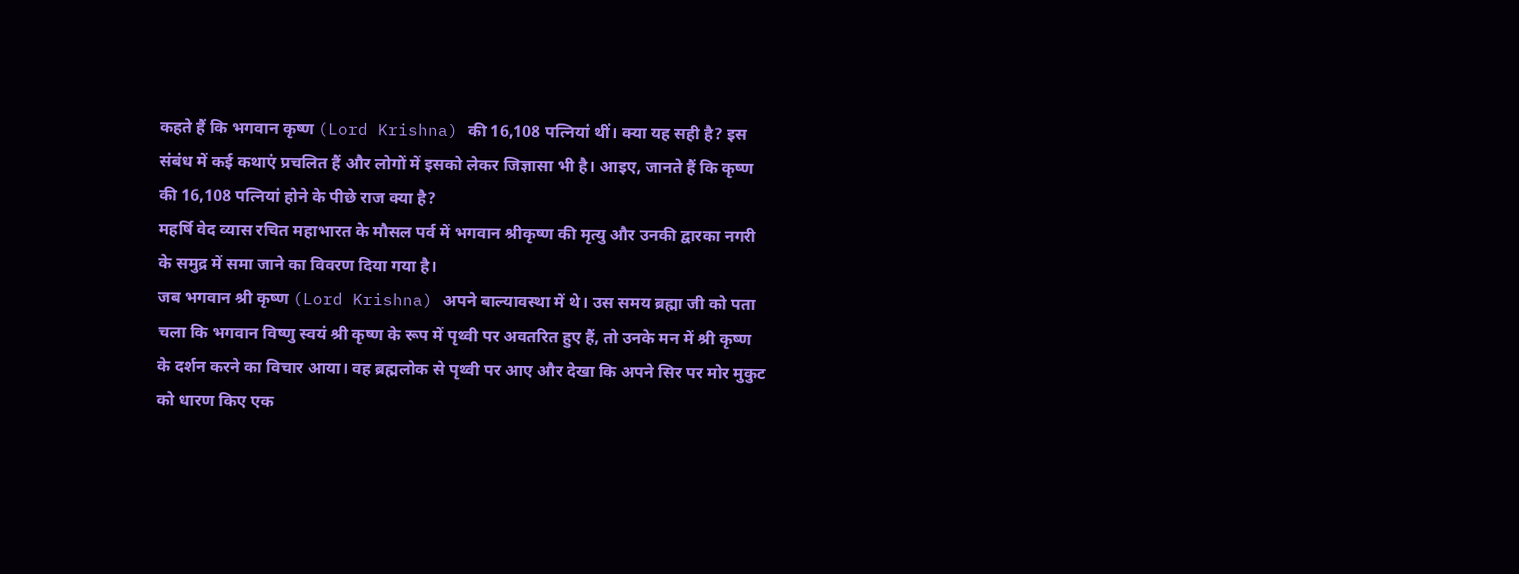कहते हैं कि भगवान कृष्ण (Lord Krishna) की 16,108 पत्नियां थीं। क्या यह सही है? इस संबंध में कई कथाएं प्रचलित हैं और लोगों में इसको लेकर जिज्ञासा भी है। आइए, जानते हैं कि कृष्ण की 16,108 पत्नियां होने के पीछे राज क्या है?
महर्षि वेद व्यास रचित महाभारत के मौसल पर्व में भगवान श्रीकृष्ण की मृत्यु और उनकी द्वारका नगरी के समुद्र में समा जाने का विवरण दिया गया है।
जब भगवान श्री कृष्ण (Lord Krishna) अपने बाल्यावस्था में थे। उस समय ब्रह्मा जी को पता चला कि भगवान विष्णु स्वयं श्री कृष्ण के रूप में पृथ्वी पर अवतरित हुए हैं, तो उनके मन में श्री कृष्ण के दर्शन करने का विचार आया। वह ब्रह्मलोक से पृथ्वी पर आए और देखा कि अपने सिर पर मोर मुकुट को धारण किए एक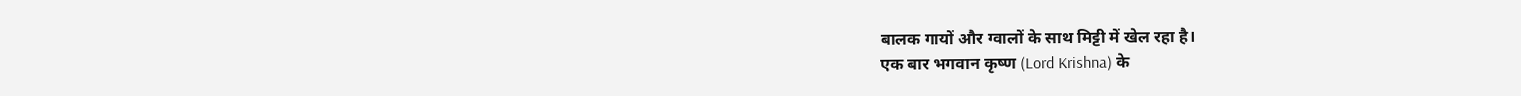बालक गायों और ग्वालों के साथ मिट्टी में खेल रहा है।
एक बार भगवान कृष्ण (Lord Krishna) के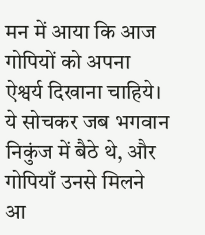मन में आया कि आज गोपियों को अपना ऐश्वर्य दिखाना चाहिये। ये सोचकर जब भगवान निकुंज में बैठे थे, और गोपियाँ उनसे मिलने आ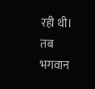रही थी। तब भगवान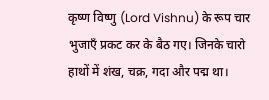कृष्ण विष्णु (Lord Vishnu) के रूप चार भुजाएँ प्रकट कर के बैठ गए। जिनके चारो हाथों में शंख, चक्र, गदा और पद्म था।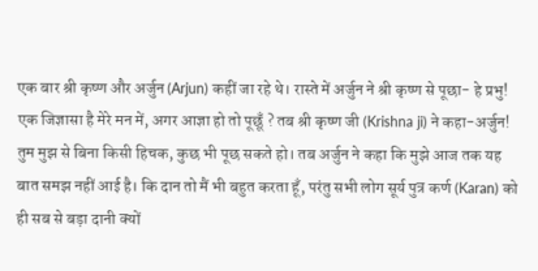एक बार श्री कृष्ण और अर्जुन (Arjun) कहीं जा रहे थे। रास्ते में अर्जुन ने श्री कृष्ण से पूछा- हे प्रभु! एक जिज्ञासा है मेरे मन में, अगर आज्ञा हो तो पूछूँ ? तब श्री कृष्ण जी (Krishna ji) ने कहा-अर्जुन! तुम मुझ से बिना किसी हिचक, कुछ भी पूछ सकते हो। तब अर्जुन ने कहा कि मुझे आज तक यह बात समझ नहीं आई है। कि दान तो मैं भी बहुत करता हूँ, परंतु सभी लोग सूर्य पुत्र कर्ण (Karan) को ही सब से बड़ा दानी क्यों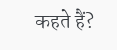कहते हैं?